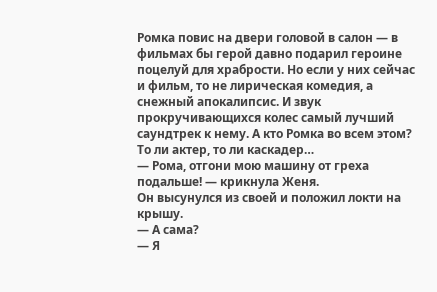Ромка повис на двери головой в салон — в фильмах бы герой давно подарил героине поцелуй для храбрости. Но если у них сейчас и фильм, то не лирическая комедия, а снежный апокалипсис. И звук прокручивающихся колес самый лучший саундтрек к нему. А кто Ромка во всем этом? То ли актер, то ли каскадер…
— Рома, отгони мою машину от греха подальше! — крикнула Женя.
Он высунулся из своей и положил локти на крышу.
— А сама?
— Я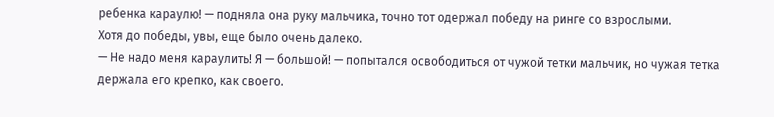ребенка караулю! — подняла она руку мальчика, точно тот одержал победу на ринге со взрослыми.
Хотя до победы, увы, еще было очень далеко.
— Не надо меня караулить! Я — большой! — попытался освободиться от чужой тетки мальчик, но чужая тетка держала его крепко, как своего.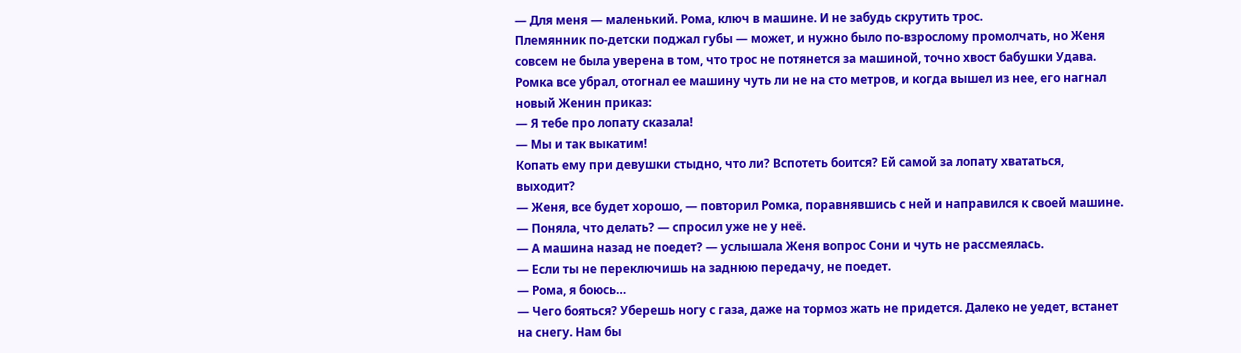— Для меня — маленький. Рома, ключ в машине. И не забудь скрутить трос.
Племянник по-детски поджал губы — может, и нужно было по-взрослому промолчать, но Женя совсем не была уверена в том, что трос не потянется за машиной, точно хвост бабушки Удава. Ромка все убрал, отогнал ее машину чуть ли не на сто метров, и когда вышел из нее, его нагнал новый Женин приказ:
— Я тебе про лопату сказала!
— Мы и так выкатим!
Копать ему при девушки стыдно, что ли? Вспотеть боится? Ей самой за лопату хвататься, выходит?
— Женя, все будет хорошо, — повторил Ромка, поравнявшись с ней и направился к своей машине. — Поняла, что делать? — спросил уже не у неё.
— А машина назад не поедет? — услышала Женя вопрос Сони и чуть не рассмеялась.
— Если ты не переключишь на заднюю передачу, не поедет.
— Рома, я боюсь…
— Чего бояться? Уберешь ногу с газа, даже на тормоз жать не придется. Далеко не уедет, встанет на снегу. Нам бы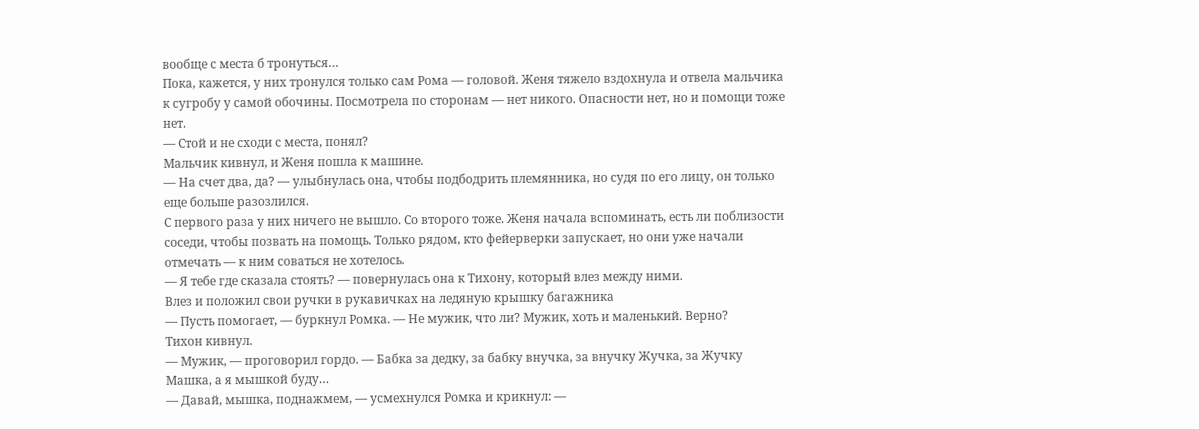вообще с места б тронуться…
Пока, кажется, у них тронулся только сам Рома — головой. Женя тяжело вздохнула и отвела мальчика к сугробу у самой обочины. Посмотрела по сторонам — нет никого. Опасности нет, но и помощи тоже нет.
— Стой и не сходи с места, понял?
Мальчик кивнул, и Женя пошла к машине.
— На счет два, да? — улыбнулась она, чтобы подбодрить племянника, но судя по его лицу, он только еще больше разозлился.
С первого раза у них ничего не вышло. Со второго тоже. Женя начала вспоминать, есть ли поблизости соседи, чтобы позвать на помощь. Только рядом, кто фейерверки запускает, но они уже начали отмечать — к ним соваться не хотелось.
— Я тебе где сказала стоять? — повернулась она к Тихону, который влез между ними.
Влез и положил свои ручки в рукавичках на ледяную крышку багажника
— Пусть помогает, — буркнул Ромка. — Не мужик, что ли? Мужик, хоть и маленький. Верно?
Тихон кивнул.
— Мужик, — проговорил гордо. — Бабка за дедку, за бабку внучка, за внучку Жучка, за Жучку Машка, а я мышкой буду…
— Давай, мышка, поднажмем, — усмехнулся Ромка и крикнул: —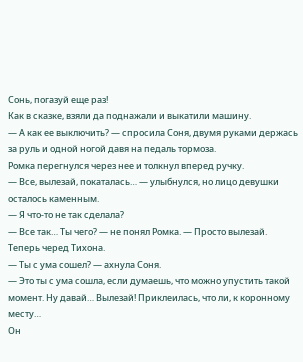Сонь, погазуй еще раз!
Как в сказке, взяли да поднажали и выкатили машину.
— А как ее выключить? — спросила Соня, двумя руками держась за руль и одной ногой давя на педаль тормоза.
Ромка перегнулся через нее и толкнул вперед ручку.
— Все, вылезай, покаталась… — улыбнулся, но лицо девушки осталось каменным.
— Я что-то не так сделала?
— Все так… Ты чего? — не понял Ромка. — Просто вылезай. Теперь черед Тихона.
— Ты с ума сошел? — ахнула Соня.
— Это ты с ума сошла, если думаешь, что можно упустить такой момент. Ну давай… Вылезай! Приклеилась, что ли, к коронному месту…
Он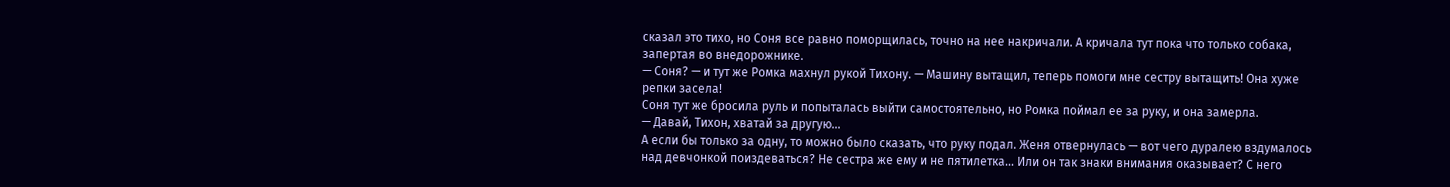сказал это тихо, но Соня все равно поморщилась, точно на нее накричали. А кричала тут пока что только собака, запертая во внедорожнике.
— Соня? — и тут же Ромка махнул рукой Тихону. — Машину вытащил, теперь помоги мне сестру вытащить! Она хуже репки засела!
Соня тут же бросила руль и попыталась выйти самостоятельно, но Ромка поймал ее за руку, и она замерла.
— Давай, Тихон, хватай за другую…
А если бы только за одну, то можно было сказать, что руку подал. Женя отвернулась — вот чего дуралею вздумалось над девчонкой поиздеваться? Не сестра же ему и не пятилетка… Или он так знаки внимания оказывает? С него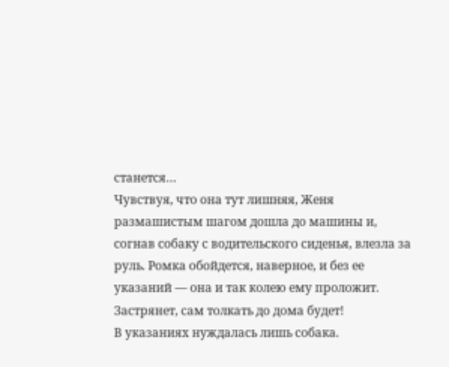станется…
Чувствуя, что она тут лишняя, Женя размашистым шагом дошла до машины и, согнав собаку с водительского сиденья, влезла за руль. Ромка обойдется, наверное, и без ее указаний — она и так колею ему проложит. Застрянет, сам толкать до дома будет!
В указаниях нуждалась лишь собака.